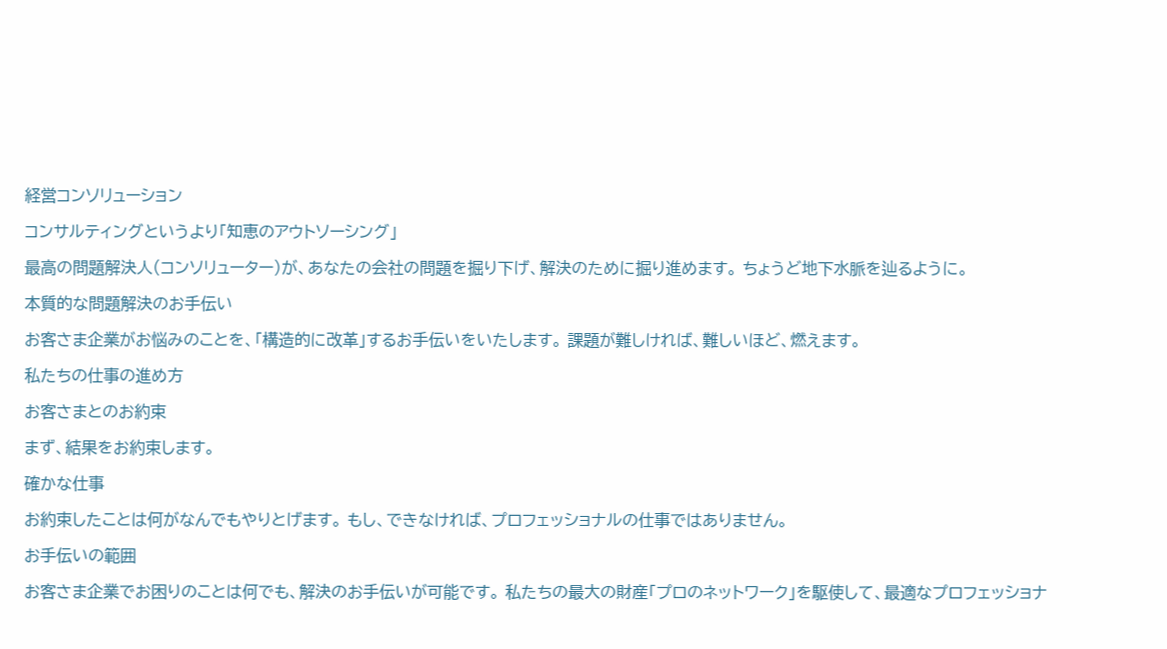経営コンソリューション

コンサルティングというより「知恵のアウトソーシング」

最高の問題解決人(コンソリューター)が、あなたの会社の問題を掘り下げ、解決のために掘り進めます。 ちょうど地下水脈を辿るように。

本質的な問題解決のお手伝い

お客さま企業がお悩みのことを、「構造的に改革」するお手伝いをいたします。 課題が難しければ、難しいほど、燃えます。

私たちの仕事の進め方

お客さまとのお約束

まず、結果をお約束します。

確かな仕事

お約束したことは何がなんでもやりとげます。 もし、できなければ、プロフェッショナルの仕事ではありません。

お手伝いの範囲

お客さま企業でお困りのことは何でも、解決のお手伝いが可能です。 私たちの最大の財産「プロのネットワーク」を駆使して、最適なプロフェッショナ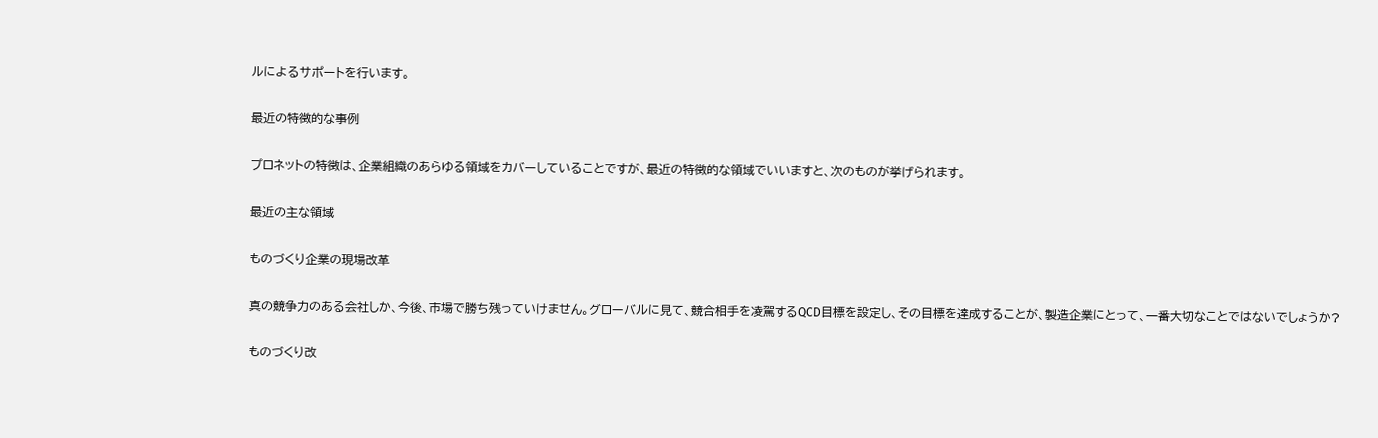ルによるサポートを行います。

最近の特徴的な事例

プロネットの特徴は、企業組織のあらゆる領域をカバーしていることですが、最近の特徴的な領域でいいますと、次のものが挙げられます。

最近の主な領域

ものづくり企業の現場改革

真の競争力のある会社しか、今後、市場で勝ち残っていけません。グローバルに見て、競合相手を凌駕するQCD目標を設定し、その目標を達成することが、製造企業にとって、一番大切なことではないでしょうか?

ものづくり改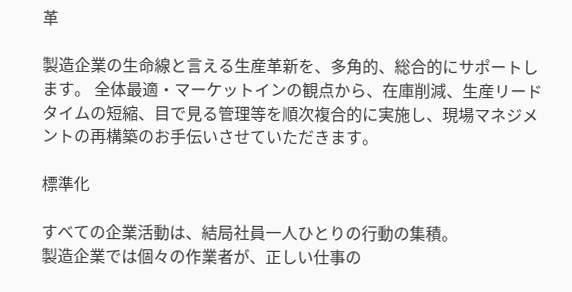革

製造企業の生命線と言える生産革新を、多角的、総合的にサポートします。 全体最適・マーケットインの観点から、在庫削減、生産リードタイムの短縮、目で見る管理等を順次複合的に実施し、現場マネジメントの再構築のお手伝いさせていただきます。

標準化

すべての企業活動は、結局社員一人ひとりの行動の集積。
製造企業では個々の作業者が、正しい仕事の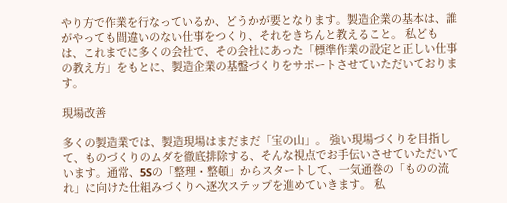やり方で作業を行なっているか、どうかが要となります。製造企業の基本は、誰がやっても間違いのない仕事をつくり、それをきちんと教えること。 私どもは、これまでに多くの会社で、その会社にあった「標準作業の設定と正しい仕事の教え方」をもとに、製造企業の基盤づくりをサポートさせていただいております。

現場改善

多くの製造業では、製造現場はまだまだ「宝の山」。 強い現場づくりを目指して、ものづくりのムダを徹底排除する、そんな視点でお手伝いさせていただいています。通常、5Sの「整理・整頓」からスタートして、一気通巻の「ものの流れ」に向けた仕組みづくりへ逐次ステップを進めていきます。 私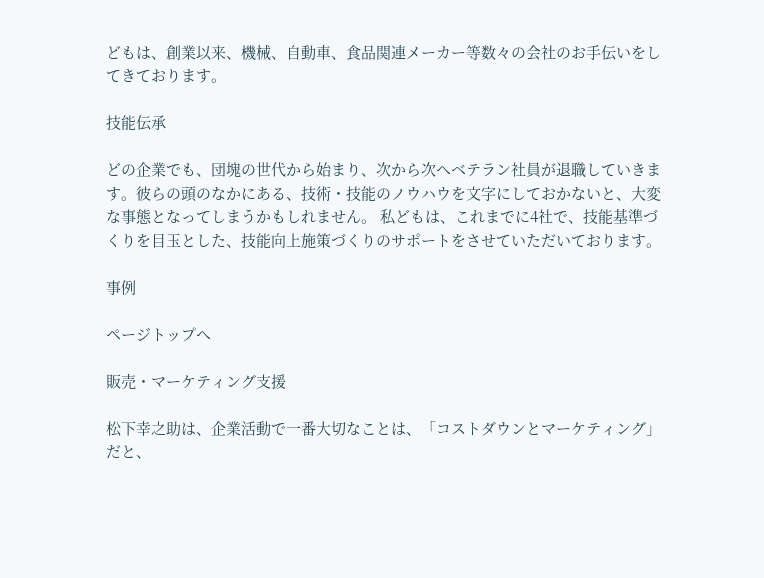どもは、創業以来、機械、自動車、食品関連メーカー等数々の会社のお手伝いをしてきております。

技能伝承

どの企業でも、団塊の世代から始まり、次から次へベテラン社員が退職していきます。彼らの頭のなかにある、技術・技能のノウハウを文字にしておかないと、大変な事態となってしまうかもしれません。 私どもは、これまでに4社で、技能基準づくりを目玉とした、技能向上施策づくりのサポートをさせていただいております。

事例

ページトップへ

販売・マーケティング支援

松下幸之助は、企業活動で一番大切なことは、「コストダウンとマーケティング」だと、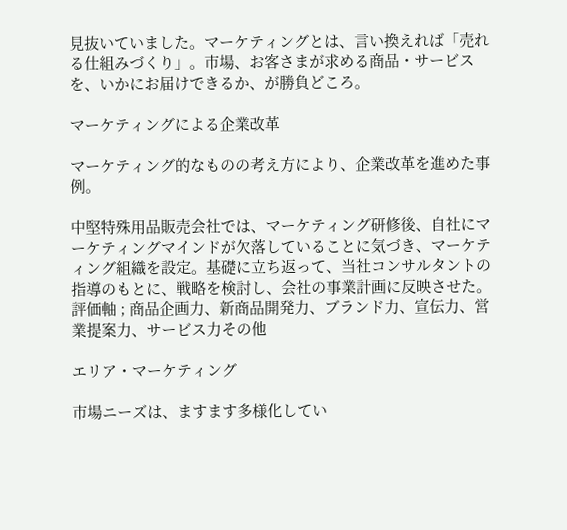見抜いていました。マーケティングとは、言い換えれば「売れる仕組みづくり」。市場、お客さまが求める商品・サービスを、いかにお届けできるか、が勝負どころ。

マーケティングによる企業改革

マーケティング的なものの考え方により、企業改革を進めた事例。

中堅特殊用品販売会社では、マーケティング研修後、自社にマーケティングマインドが欠落していることに気づき、マーケティング組織を設定。基礎に立ち返って、当社コンサルタントの指導のもとに、戦略を検討し、会社の事業計画に反映させた。
評価軸 ; 商品企画力、新商品開発力、ブランド力、宣伝力、営業提案力、サービス力その他

エリア・マーケティング

市場ニーズは、ますます多様化してい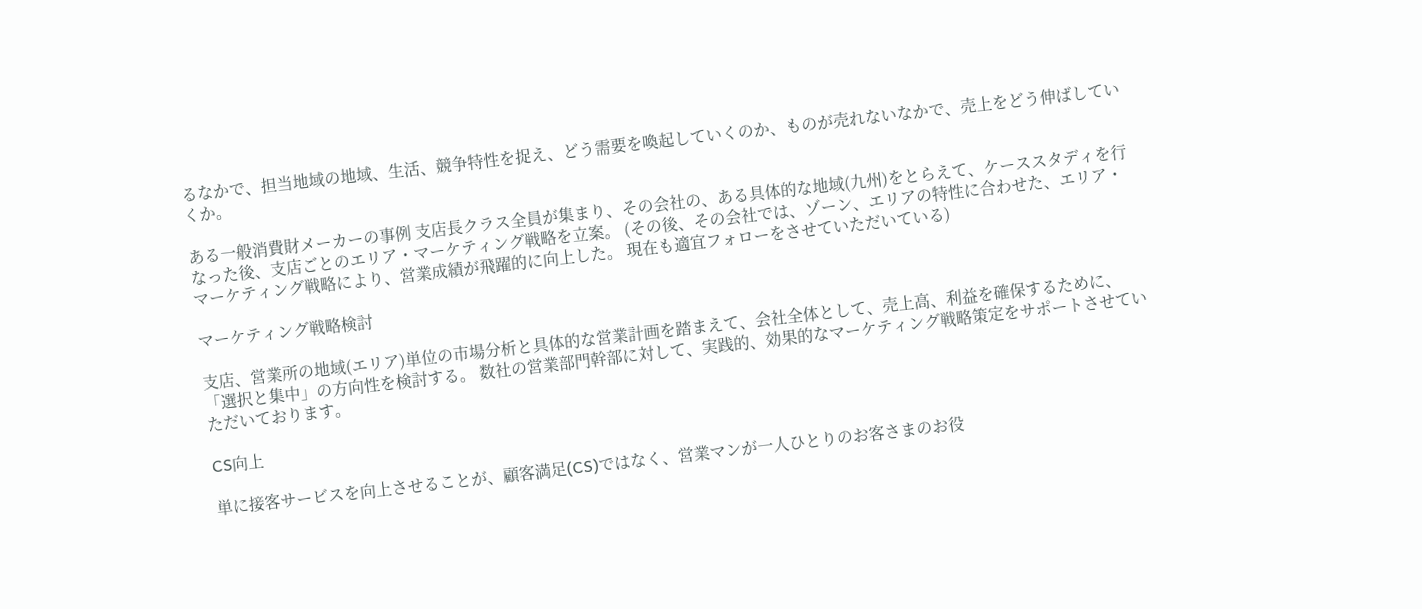るなかで、担当地域の地域、生活、競争特性を捉え、どう需要を喚起していくのか、ものが売れないなかで、売上をどう伸ばしていくか。

ある一般消費財メーカーの事例 支店長クラス全員が集まり、その会社の、ある具体的な地域(九州)をとらえて、ケーススタディを行なった後、支店ごとのエリア・マーケティング戦略を立案。 (その後、その会社では、ゾーン、エリアの特性に合わせた、エリア・マーケティング戦略により、営業成績が飛躍的に向上した。 現在も適宜フォローをさせていただいている)

マーケティング戦略検討

支店、営業所の地域(エリア)単位の市場分析と具体的な営業計画を踏まえて、会社全体として、売上高、利益を確保するために、「選択と集中」の方向性を検討する。 数社の営業部門幹部に対して、実践的、効果的なマーケティング戦略策定をサポートさせていただいております。

CS向上

単に接客サービスを向上させることが、顧客満足(CS)ではなく、営業マンが一人ひとりのお客さまのお役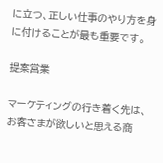に立つ、正しい仕事のやり方を身に付けることが最も重要です。

提案営業

マーケティングの行き着く先は、お客さまが欲しいと思える商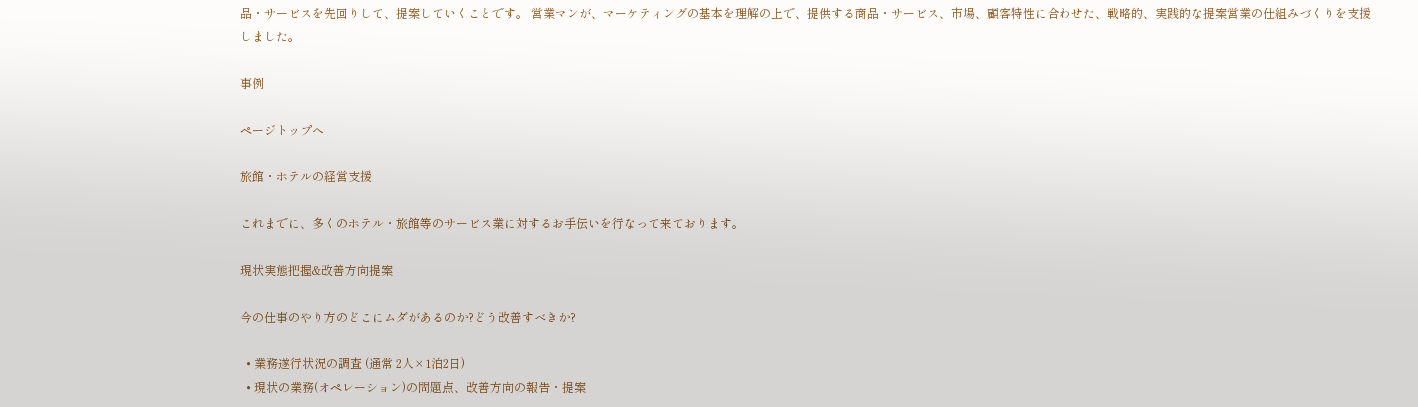品・サービスを先回りして、提案していくことです。 営業マンが、マーケティングの基本を理解の上で、提供する商品・サービス、市場、顧客特性に合わせた、戦略的、実践的な提案営業の仕組みづくりを支援しました。

事例

ページトップへ

旅館・ホテルの経営支援

これまでに、多くのホテル・旅館等のサービス業に対するお手伝いを行なって来ております。

現状実態把握&改善方向提案

今の仕事のやり方のどこにムダがあるのか?どう改善すべきか?

  • 業務遂行状況の調査 (通常 2人×1泊2日)
  • 現状の業務(オペレーション)の問題点、改善方向の報告・提案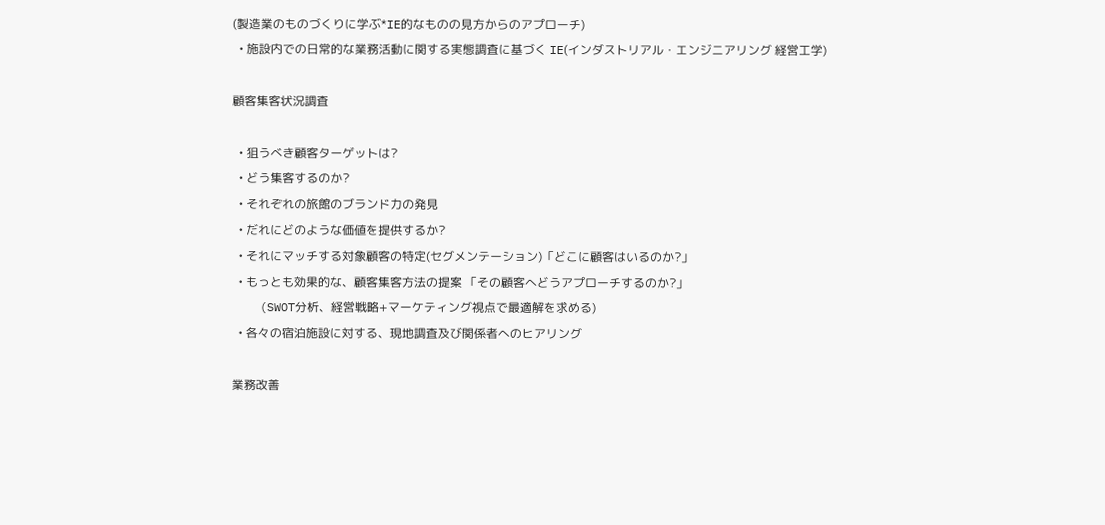(製造業のものづくりに学ぶ*IE的なものの見方からのアプローチ)
  • 施設内での日常的な業務活動に関する実態調査に基づく IE(インダストリアル・エンジニアリング 経営工学)

顧客集客状況調査

  • 狙うべき顧客ターゲットは?
  • どう集客するのか?
  • それぞれの旅館のブランド力の発見
  • だれにどのような価値を提供するか?
  • それにマッチする対象顧客の特定(セグメンテーション)「どこに顧客はいるのか?」
  • もっとも効果的な、顧客集客方法の提案 「その顧客へどうアプローチするのか?」
    (SWOT分析、経営戦略+マーケティング視点で最適解を求める)
  • 各々の宿泊施設に対する、現地調査及び関係者へのヒアリング

業務改善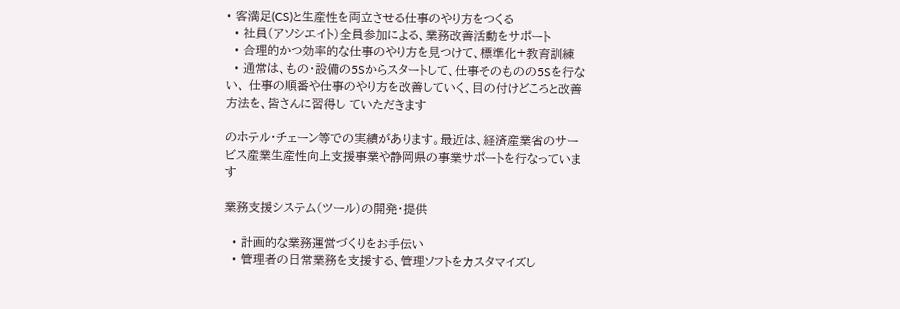• 客満足(CS)と生産性を両立させる仕事のやり方をつくる
  • 社員(アソシエイト)全員参加による、業務改善活動をサポート
  • 合理的かつ効率的な仕事のやり方を見つけて、標準化+教育訓練
  • 通常は、もの・設備の5Sからスタートして、仕事そのものの5Sを行ない、 仕事の順番や仕事のやり方を改善していく、目の付けどころと改善方法を、皆さんに習得し ていただきます

のホテル・チェーン等での実績があります。最近は、経済産業省のサービス産業生産性向上支援事業や静岡県の事業サポートを行なっています

業務支援システム(ツール)の開発・提供

  • 計画的な業務運営づくりをお手伝い
  • 管理者の日常業務を支援する、管理ソフトをカスタマイズし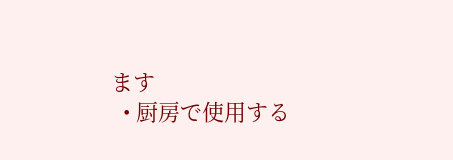ます
  • 厨房で使用する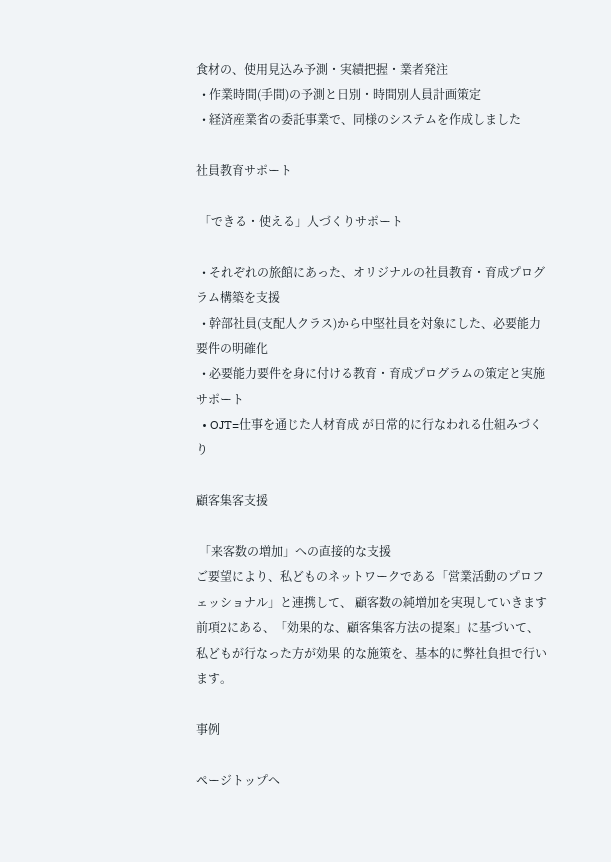食材の、使用見込み予測・実績把握・業者発注
  • 作業時間(手間)の予測と日別・時間別人員計画策定
  • 経済産業省の委託事業で、同様のシステムを作成しました

社員教育サポート

 「できる・使える」人づくりサポート

  • それぞれの旅館にあった、オリジナルの社員教育・育成プログラム構築を支援
  • 幹部社員(支配人クラス)から中堅社員を対象にした、必要能力要件の明確化
  • 必要能力要件を身に付ける教育・育成プログラムの策定と実施サポート
  • OJT=仕事を通じた人材育成 が日常的に行なわれる仕組みづくり

顧客集客支援

 「来客数の増加」への直接的な支援
ご要望により、私どものネットワークである「営業活動のプロフェッショナル」と連携して、 顧客数の純増加を実現していきます 前項2にある、「効果的な、顧客集客方法の提案」に基づいて、私どもが行なった方が効果 的な施策を、基本的に弊社負担で行います。

事例

ページトップへ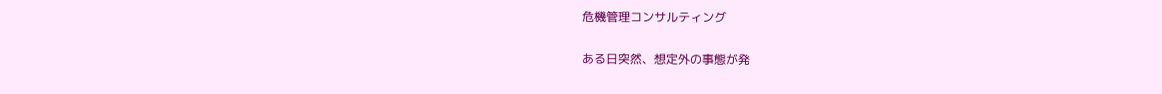危機管理コンサルティング

ある日突然、想定外の事態が発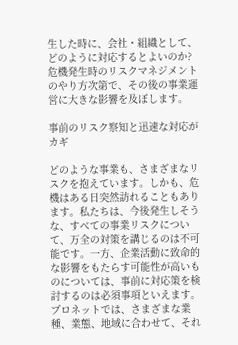生した時に、会社・組織として、どのように対応するとよいのか? 危機発生時のリスクマネジメントのやり方次第で、その後の事業運営に大きな影響を及ぼします。

事前のリスク察知と迅速な対応がカギ

どのような事業も、さまざまなリスクを抱えています。しかも、危機はある日突然訪れることもあります。私たちは、今後発生しそうな、すべての事業リスクについて、万全の対策を講じるのは不可能です。一方、企業活動に致命的な影響をもたらす可能性が高いものについては、事前に対応策を検討するのは必須事項といえます。
プロネットでは、さまざまな業種、業態、地域に合わせて、それ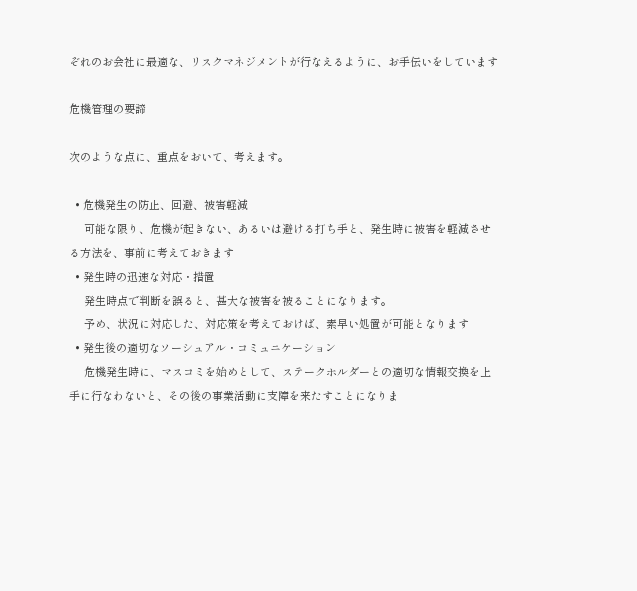ぞれのお会社に最適な、リスクマネジメントが行なえるように、お手伝いをしています

危機管理の要諦

次のような点に、重点をおいて、考えます。

  • 危機発生の防止、回避、被害軽減
     可能な限り、危機が起きない、あるいは避ける打ち手と、発生時に被害を軽減させる方法を、事前に考えておきます
  • 発生時の迅速な対応・措置
     発生時点で判断を誤ると、甚大な被害を被ることになります。
     予め、状況に対応した、対応策を考えておけば、素早い処置が可能となります
  • 発生後の適切なソーシュアル・コミュニケーション
     危機発生時に、マスコミを始めとして、ステークホルダーとの適切な情報交換を上手に行なわないと、その後の事業活動に支障を来たすことになりま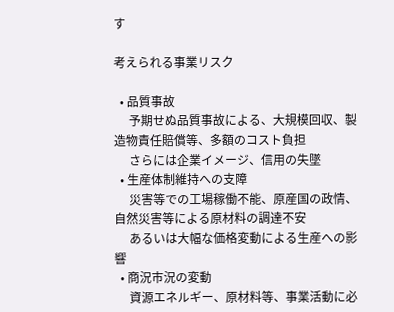す

考えられる事業リスク

  • 品質事故
     予期せぬ品質事故による、大規模回収、製造物責任賠償等、多額のコスト負担
     さらには企業イメージ、信用の失墜
  • 生産体制維持への支障
     災害等での工場稼働不能、原産国の政情、自然災害等による原材料の調達不安
     あるいは大幅な価格変動による生産への影響
  • 商況市況の変動
     資源エネルギー、原材料等、事業活動に必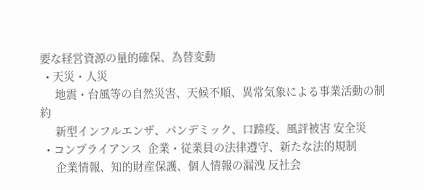要な経営資源の量的確保、為替変動
  • 天災・人災
     地震・台風等の自然災害、天候不順、異常気象による事業活動の制約
     新型インフルエンザ、パンデミック、口蹄疫、風評被害 安全災
  • コンプライアンス  企業・従業員の法律遵守、新たな法的規制
     企業情報、知的財産保護、個人情報の漏洩 反社会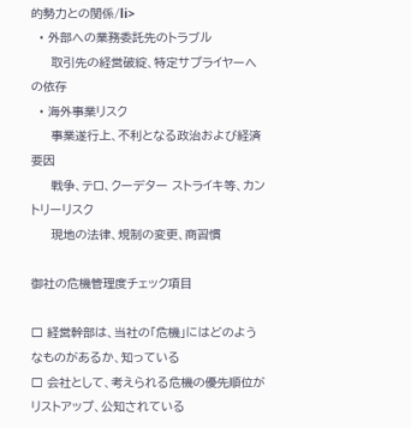的勢力との関係/li>
  • 外部への業務委託先のトラブル
     取引先の経営破綻、特定サプライヤーへの依存
  • 海外事業リスク
     事業遂行上、不利となる政治および経済要因
     戦争、テロ、クーデター ストライキ等、カントリーリスク
     現地の法律、規制の変更、商習慣

御社の危機管理度チェック項目

□ 経営幹部は、当社の「危機」にはどのようなものがあるか、知っている
□ 会社として、考えられる危機の優先順位がリストアップ、公知されている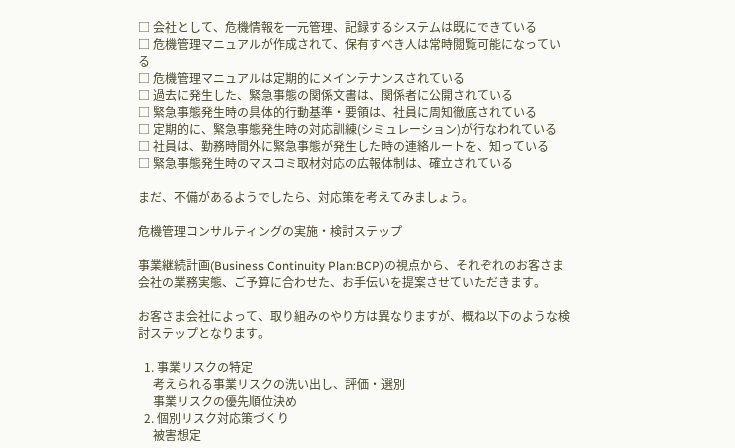□ 会社として、危機情報を一元管理、記録するシステムは既にできている
□ 危機管理マニュアルが作成されて、保有すべき人は常時閲覧可能になっている
□ 危機管理マニュアルは定期的にメインテナンスされている
□ 過去に発生した、緊急事態の関係文書は、関係者に公開されている
□ 緊急事態発生時の具体的行動基準・要領は、社員に周知徹底されている
□ 定期的に、緊急事態発生時の対応訓練(シミュレーション)が行なわれている
□ 社員は、勤務時間外に緊急事態が発生した時の連絡ルートを、知っている
□ 緊急事態発生時のマスコミ取材対応の広報体制は、確立されている

まだ、不備があるようでしたら、対応策を考えてみましょう。

危機管理コンサルティングの実施・検討ステップ

事業継続計画(Business Continuity Plan:BCP)の視点から、それぞれのお客さま会社の業務実態、ご予算に合わせた、お手伝いを提案させていただきます。

お客さま会社によって、取り組みのやり方は異なりますが、概ね以下のような検討ステップとなります。

  1. 事業リスクの特定
     考えられる事業リスクの洗い出し、評価・選別
     事業リスクの優先順位決め
  2. 個別リスク対応策づくり
     被害想定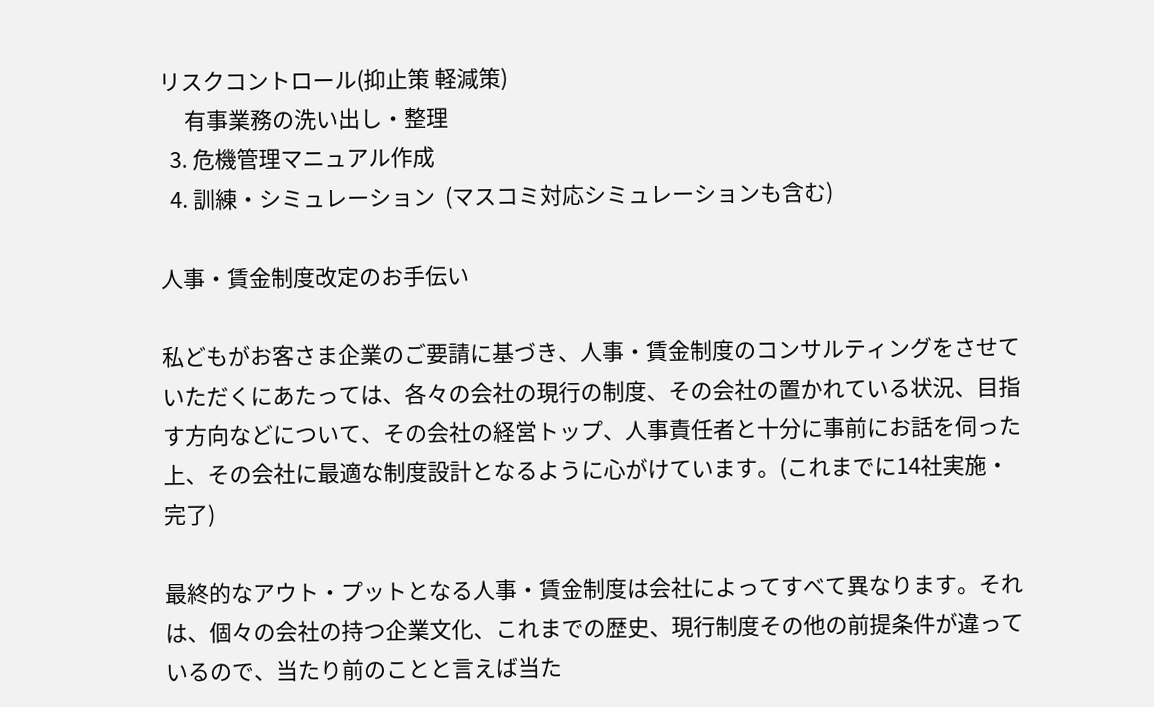リスクコントロール(抑止策 軽減策)
     有事業務の洗い出し・整理
  3. 危機管理マニュアル作成
  4. 訓練・シミュレーション  (マスコミ対応シミュレーションも含む)

人事・賃金制度改定のお手伝い

私どもがお客さま企業のご要請に基づき、人事・賃金制度のコンサルティングをさせていただくにあたっては、各々の会社の現行の制度、その会社の置かれている状況、目指す方向などについて、その会社の経営トップ、人事責任者と十分に事前にお話を伺った上、その会社に最適な制度設計となるように心がけています。(これまでに14社実施・完了)

最終的なアウト・プットとなる人事・賃金制度は会社によってすべて異なります。それは、個々の会社の持つ企業文化、これまでの歴史、現行制度その他の前提条件が違っているので、当たり前のことと言えば当た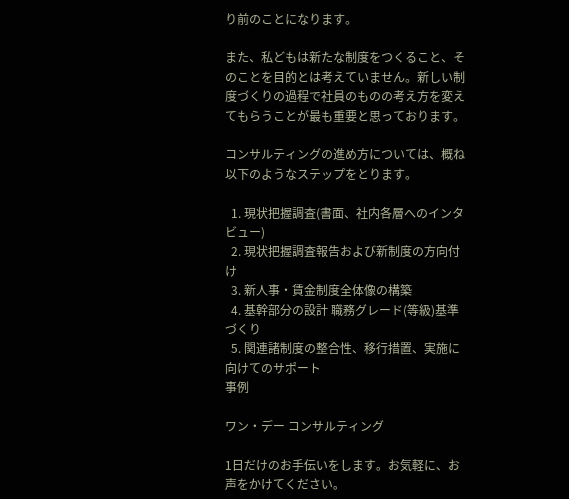り前のことになります。

また、私どもは新たな制度をつくること、そのことを目的とは考えていません。新しい制度づくりの過程で社員のものの考え方を変えてもらうことが最も重要と思っております。

コンサルティングの進め方については、概ね以下のようなステップをとります。

  1. 現状把握調査(書面、社内各層へのインタビュー)
  2. 現状把握調査報告および新制度の方向付け
  3. 新人事・賃金制度全体像の構築
  4. 基幹部分の設計 職務グレード(等級)基準づくり
  5. 関連諸制度の整合性、移行措置、実施に向けてのサポート
事例

ワン・デー コンサルティング

1日だけのお手伝いをします。お気軽に、お声をかけてください。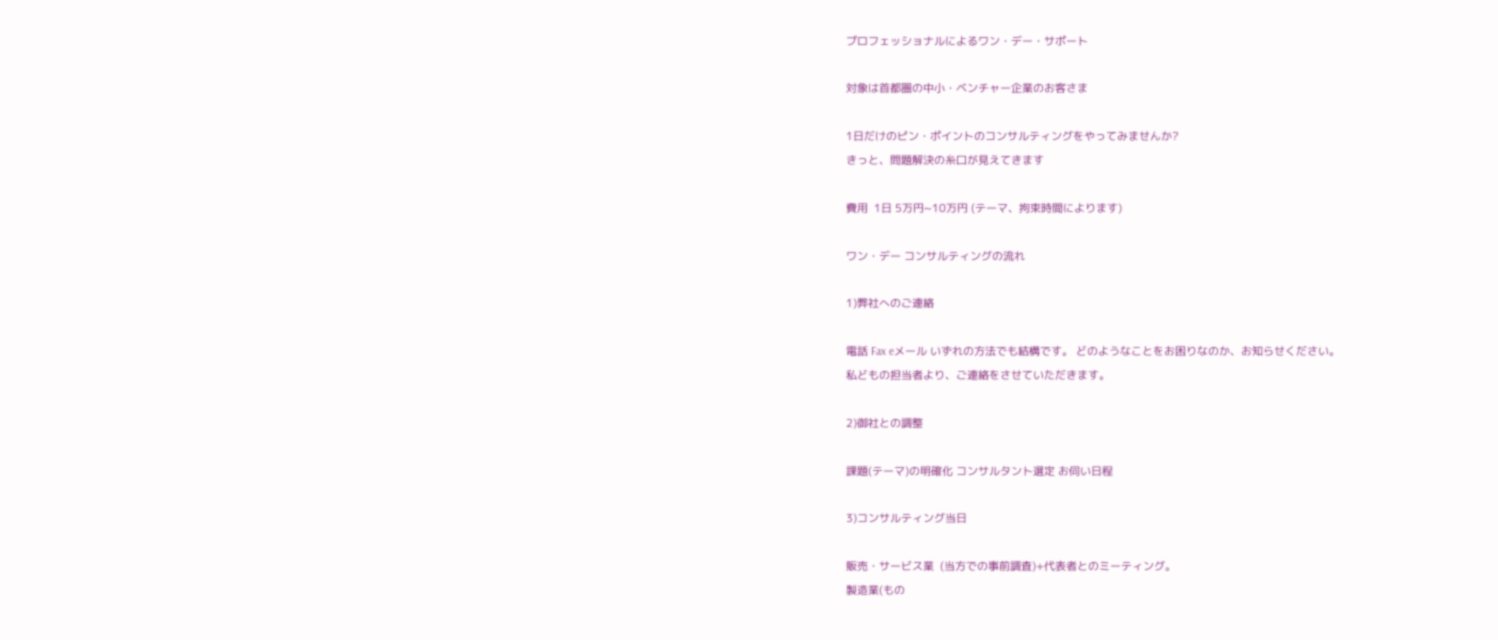プロフェッショナルによるワン・デー・サポート

対象は首都圏の中小・ベンチャー企業のお客さま

1日だけのピン・ポイントのコンサルティングをやってみませんか?
きっと、問題解決の糸口が見えてきます

費用  1日 5万円~10万円 (テーマ、拘束時間によります)

ワン・デー コンサルティングの流れ

1)弊社へのご連絡

電話 Fax eメール いずれの方法でも結構です。 どのようなことをお困りなのか、お知らせください。
私どもの担当者より、ご連絡をさせていただきます。

2)御社との調整

課題(テーマ)の明確化 コンサルタント選定 お伺い日程

3)コンサルティング当日

販売・サービス業  (当方での事前調査)+代表者とのミーティング。
製造業(もの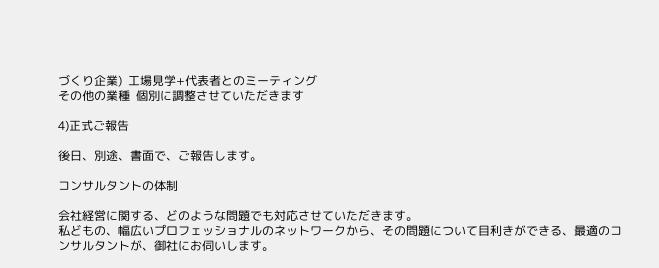づくり企業)  工場見学+代表者とのミーティング
その他の業種  個別に調整させていただきます

4)正式ご報告

後日、別途、書面で、ご報告します。

コンサルタントの体制

会社経営に関する、どのような問題でも対応させていただきます。
私どもの、幅広いプロフェッショナルのネットワークから、その問題について目利きができる、最適のコンサルタントが、御社にお伺いします。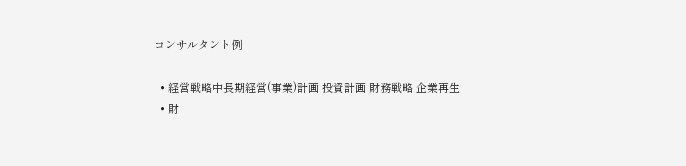コンサルタント例

  • 経営戦略中長期経営(事業)計画 投資計画 財務戦略 企業再生
  • 財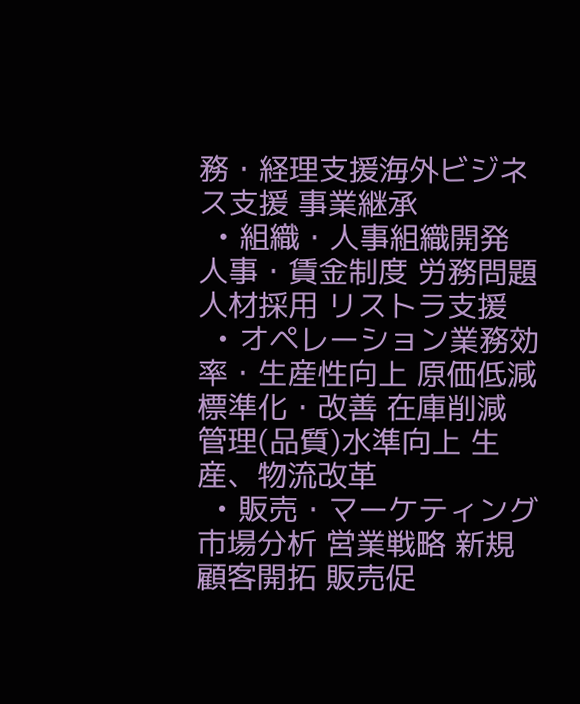務・経理支援海外ビジネス支援 事業継承
  • 組織・人事組織開発 人事・賃金制度 労務問題 人材採用 リストラ支援
  • オペレーション業務効率・生産性向上 原価低減 標準化・改善 在庫削減 管理(品質)水準向上 生産、物流改革
  • 販売・マーケティング市場分析 営業戦略 新規顧客開拓 販売促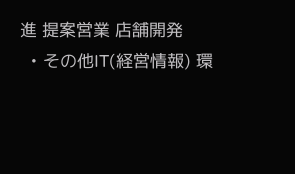進 提案営業 店舗開発
  • その他IT(経営情報) 環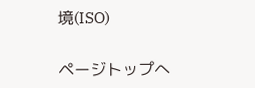境(ISO)

ページトップへ